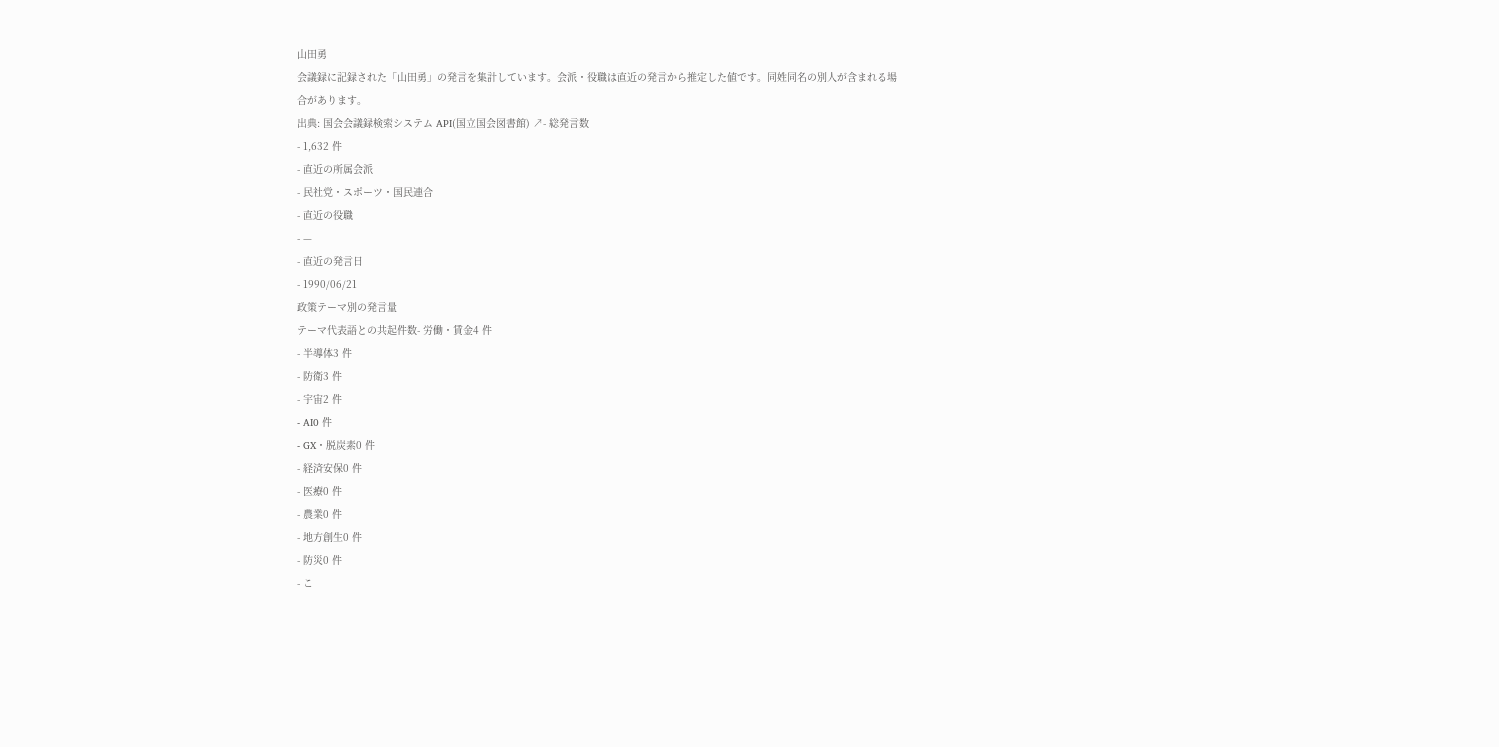山田勇
会議録に記録された「山田勇」の発言を集計しています。会派・役職は直近の発言から推定した値です。同姓同名の別人が含まれる場合があります。
出典: 国会会議録検索システム API(国立国会図書館) ↗- 総発言数
- 1,632 件
- 直近の所属会派
- 民社党・スポーツ・国民連合
- 直近の役職
- —
- 直近の発言日
- 1990/06/21
政策テーマ別の発言量
テーマ代表語との共起件数- 労働・賃金4 件
- 半導体3 件
- 防衛3 件
- 宇宙2 件
- AI0 件
- GX・脱炭素0 件
- 経済安保0 件
- 医療0 件
- 農業0 件
- 地方創生0 件
- 防災0 件
- こ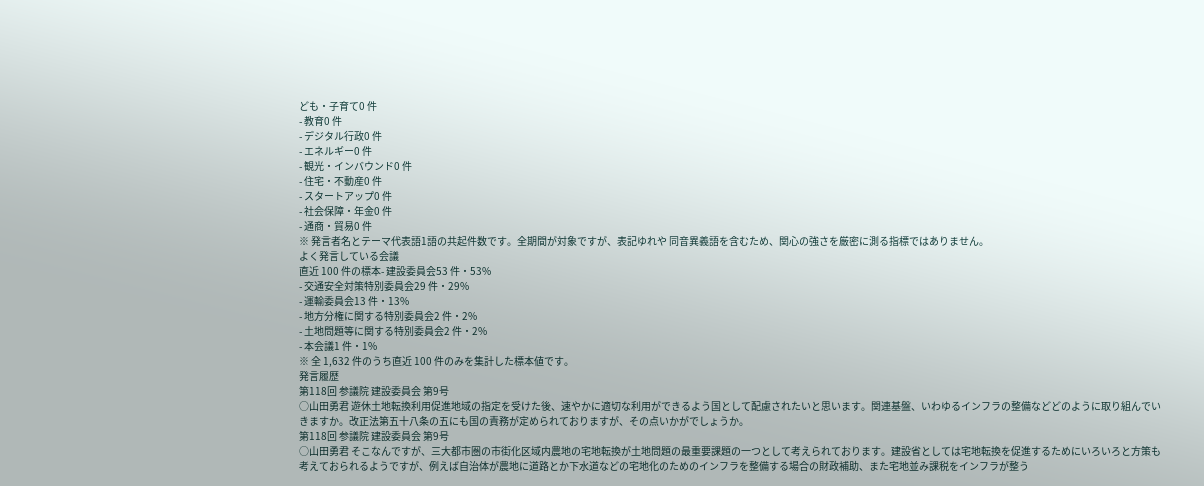ども・子育て0 件
- 教育0 件
- デジタル行政0 件
- エネルギー0 件
- 観光・インバウンド0 件
- 住宅・不動産0 件
- スタートアップ0 件
- 社会保障・年金0 件
- 通商・貿易0 件
※ 発言者名とテーマ代表語1語の共起件数です。全期間が対象ですが、表記ゆれや 同音異義語を含むため、関心の強さを厳密に測る指標ではありません。
よく発言している会議
直近 100 件の標本- 建設委員会53 件・53%
- 交通安全対策特別委員会29 件・29%
- 運輸委員会13 件・13%
- 地方分権に関する特別委員会2 件・2%
- 土地問題等に関する特別委員会2 件・2%
- 本会議1 件・1%
※ 全 1,632 件のうち直近 100 件のみを集計した標本値です。
発言履歴
第118回 参議院 建設委員会 第9号
○山田勇君 遊休土地転換利用促進地域の指定を受けた後、速やかに適切な利用ができるよう国として配慮されたいと思います。関連基盤、いわゆるインフラの整備などどのように取り組んでいきますか。改正法第五十八条の五にも国の責務が定められておりますが、その点いかがでしょうか。
第118回 参議院 建設委員会 第9号
○山田勇君 そこなんですが、三大都市圏の市街化区域内農地の宅地転換が土地問題の最重要課題の一つとして考えられております。建設省としては宅地転換を促進するためにいろいろと方策も考えておられるようですが、例えば自治体が農地に道路とか下水道などの宅地化のためのインフラを整備する場合の財政補助、また宅地並み課税をインフラが整う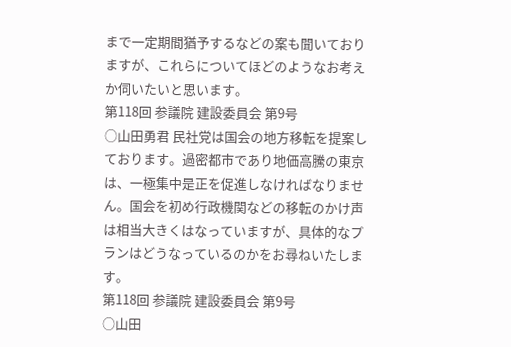まで一定期間猶予するなどの案も聞いておりますが、これらについてほどのようなお考えか伺いたいと思います。
第118回 参議院 建設委員会 第9号
○山田勇君 民社党は国会の地方移転を提案しております。過密都市であり地価高騰の東京は、一極集中是正を促進しなければなりません。国会を初め行政機関などの移転のかけ声は相当大きくはなっていますが、具体的なプランはどうなっているのかをお尋ねいたします。
第118回 参議院 建設委員会 第9号
○山田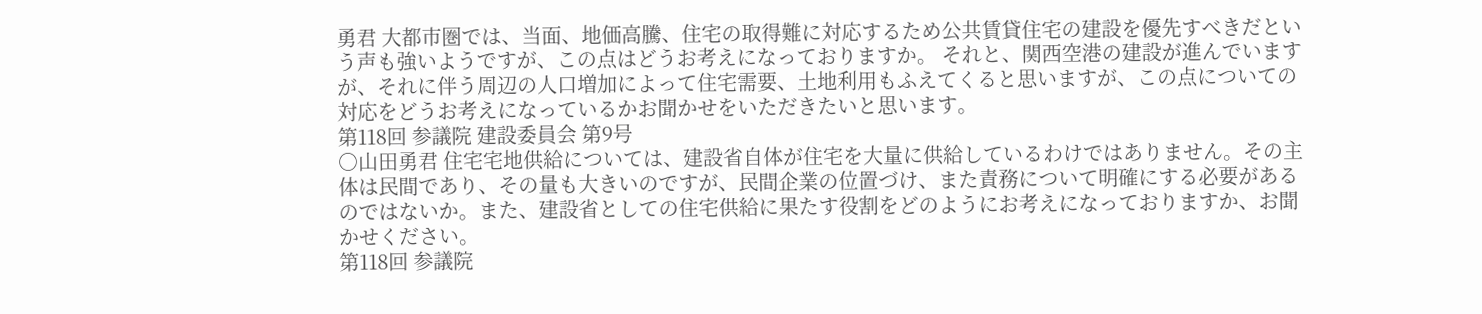勇君 大都市圏では、当面、地価高騰、住宅の取得難に対応するため公共賃貸住宅の建設を優先すべきだという声も強いようですが、この点はどうお考えになっておりますか。 それと、関西空港の建設が進んでいますが、それに伴う周辺の人口増加によって住宅需要、土地利用もふえてくると思いますが、この点についての対応をどうお考えになっているかお聞かせをいただきたいと思います。
第118回 参議院 建設委員会 第9号
○山田勇君 住宅宅地供給については、建設省自体が住宅を大量に供給しているわけではありません。その主体は民間であり、その量も大きいのですが、民間企業の位置づけ、また責務について明確にする必要があるのではないか。また、建設省としての住宅供給に果たす役割をどのようにお考えになっておりますか、お聞かせください。
第118回 参議院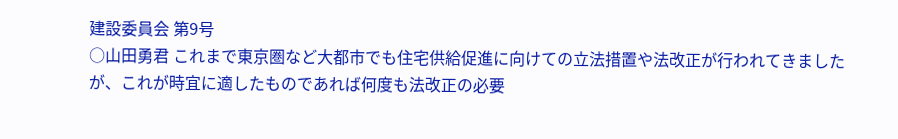建設委員会 第9号
○山田勇君 これまで東京圏など大都市でも住宅供給促進に向けての立法措置や法改正が行われてきましたが、これが時宜に適したものであれば何度も法改正の必要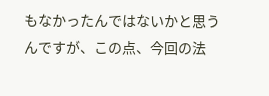もなかったんではないかと思うんですが、この点、今回の法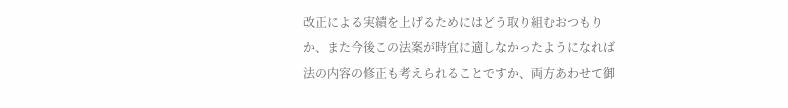改正による実績を上げるためにはどう取り組むおつもりか、また今後この法案が時宜に適しなかったようになれば法の内容の修正も考えられることですか、両方あわせて御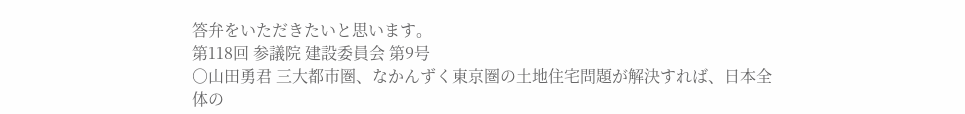答弁をいただきたいと思います。
第118回 参議院 建設委員会 第9号
○山田勇君 三大都市圏、なかんずく東京圏の土地住宅問題が解決すれば、日本全体の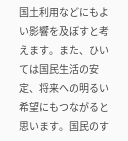国土利用などにもよい影響を及ぼすと考えます。また、ひいては国民生活の安定、将来への明るい希望にもつながると思います。国民のす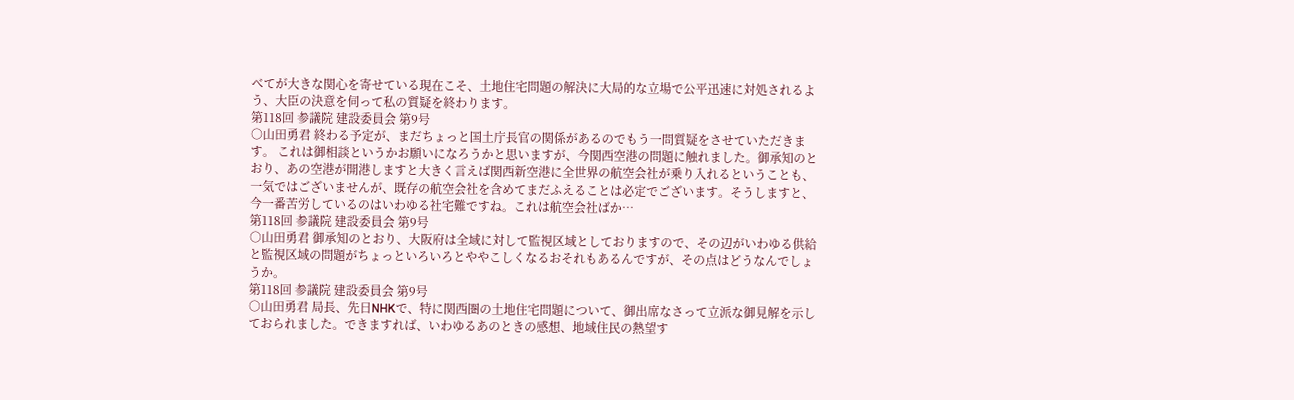べてが大きな関心を寄せている現在こそ、土地住宅問題の解決に大局的な立場で公平迅速に対処されるよう、大臣の決意を伺って私の質疑を終わります。
第118回 参議院 建設委員会 第9号
○山田勇君 終わる予定が、まだちょっと国土庁長官の関係があるのでもう一問質疑をさせていただきます。 これは御相談というかお願いになろうかと思いますが、今関西空港の問題に触れました。御承知のとおり、あの空港が開港しますと大きく言えば関西新空港に全世界の航空会社が乗り入れるということも、一気ではございませんが、既存の航空会社を含めてまだふえることは必定でございます。そうしますと、今一番苦労しているのはいわゆる社宅難ですね。これは航空会社ばか…
第118回 参議院 建設委員会 第9号
○山田勇君 御承知のとおり、大阪府は全域に対して監視区域としておりますので、その辺がいわゆる供給と監視区域の問題がちょっといろいろとややこしくなるおそれもあるんですが、その点はどうなんでしょうか。
第118回 参議院 建設委員会 第9号
○山田勇君 局長、先日NHKで、特に関西圏の土地住宅問題について、御出席なさって立派な御見解を示しておられました。できますれば、いわゆるあのときの感想、地域住民の熱望す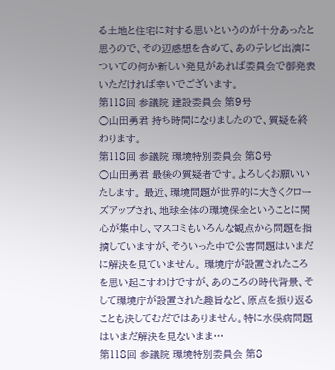る土地と住宅に対する思いというのが十分あったと思うので、その辺感想を含めて、あのテレビ出演についての何か新しい発見があれば委員会で御発表いただければ幸いでございます。
第118回 参議院 建設委員会 第9号
○山田勇君 持ち時間になりましたので、質疑を終わります。
第118回 参議院 環境特別委員会 第8号
○山田勇君 最後の質疑者です。よろしくお願いいたします。 最近、環境問題が世界的に大きくクローズアップされ、地球全体の環境保全ということに関心が集中し、マスコミもいろんな観点から問題を指摘していますが、そういった中で公害問題はいまだに解決を見ていません。 環境庁が設置されたころを思い起こすわけですが、あのころの時代背景、そして環境庁が設置された趣旨など、原点を振り返ることも決してむだではありません。特に水俣病問題はいまだ解決を見ないまま…
第118回 参議院 環境特別委員会 第8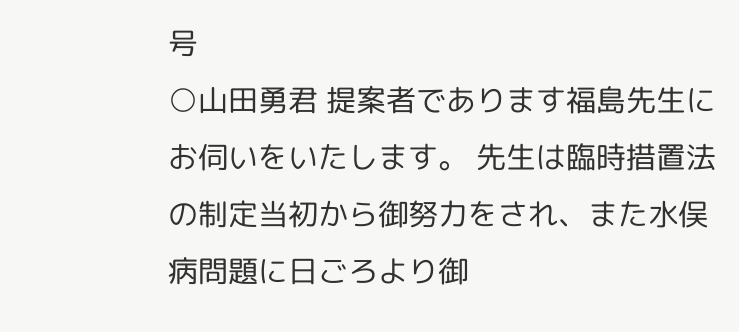号
○山田勇君 提案者であります福島先生にお伺いをいたします。 先生は臨時措置法の制定当初から御努力をされ、また水俣病問題に日ごろより御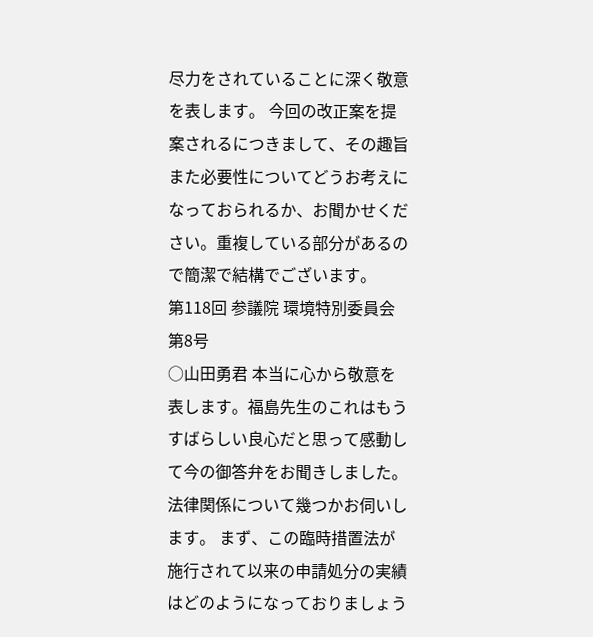尽力をされていることに深く敬意を表します。 今回の改正案を提案されるにつきまして、その趣旨また必要性についてどうお考えになっておられるか、お聞かせください。重複している部分があるので簡潔で結構でございます。
第118回 参議院 環境特別委員会 第8号
○山田勇君 本当に心から敬意を表します。福島先生のこれはもうすばらしい良心だと思って感動して今の御答弁をお聞きしました。 法律関係について幾つかお伺いします。 まず、この臨時措置法が施行されて以来の申請処分の実績はどのようになっておりましょう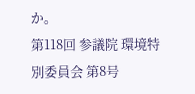か。
第118回 参議院 環境特別委員会 第8号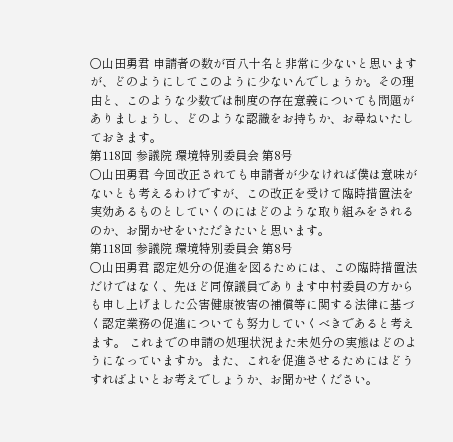○山田勇君 申請者の数が百八十名と非常に少ないと思いますが、どのようにしてこのように少ないんでしょうか。その理由と、このような少数では制度の存在意義についても問題がありましょうし、どのような認識をお持ちか、お尋ねいたしておきます。
第118回 参議院 環境特別委員会 第8号
○山田勇君 今回改正されても申請者が少なければ僕は意味がないとも考えるわけですが、この改正を受けて臨時措置法を実効あるものとしていくのにはどのような取り組みをされるのか、お聞かせをいただきたいと思います。
第118回 参議院 環境特別委員会 第8号
○山田勇君 認定処分の促進を図るためには、この臨時措置法だけではなく、先ほど同僚議員であります中村委員の方からも申し上げました公害健康被害の補償等に関する法律に基づく認定業務の促進についても努力していくべきであると考えます。 これまでの申請の処理状況また未処分の実態はどのようになっていますか。また、これを促進させるためにはどうすればよいとお考えでしょうか、お聞かせください。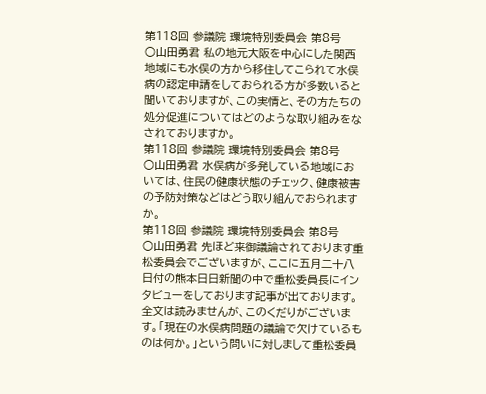第118回 参議院 環境特別委員会 第8号
○山田勇君 私の地元大阪を中心にした関西地域にも水俣の方から移住してこられて水俣病の認定申請をしておられる方が多数いると聞いておりますが、この実情と、その方たちの処分促進についてはどのような取り組みをなされておりますか。
第118回 参議院 環境特別委員会 第8号
○山田勇君 水俣病が多発している地域においては、住民の健康状態のチェック、健康被害の予防対策などはどう取り組んでおられますか。
第118回 参議院 環境特別委員会 第8号
○山田勇君 先ほど来御議論されております重松委員会でございますが、ここに五月二十八日付の熊本日日新聞の中で重松委員長にインタビューをしております記事が出ております。 全文は読みませんが、このくだりがございます。「現在の水俣病問題の議論で欠けているものは何か。」という問いに対しまして重松委員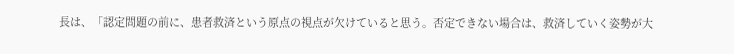長は、「認定問題の前に、患者救済という原点の視点が欠けていると思う。否定できない場合は、救済していく姿勢が大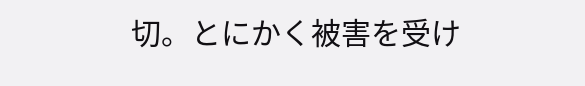切。とにかく被害を受け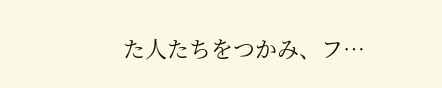た人たちをつかみ、フ…